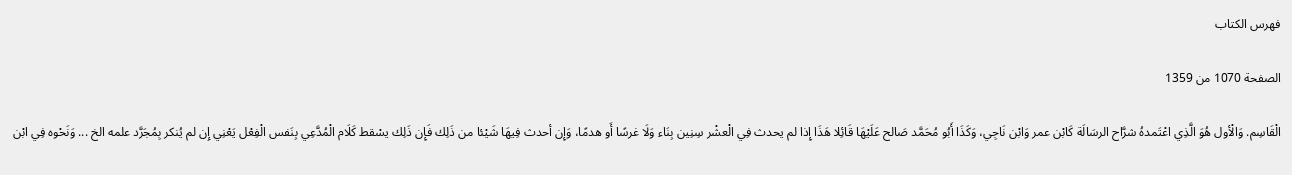فهرس الكتاب

الصفحة 1070 من 1359

الْقَاسِم. وَالْأول هُوَ الَّذِي اعْتَمدهُ شرَّاح الرسَالَة كَابْن عمر وَابْن نَاجِي، وَكَذَا أَبُو مُحَمَّد صَالح عَلَيْهَا قَائِلا هَذَا إِذا لم يحدث فِي الْعشْر سِنِين بِنَاء وَلَا غرسًا أَو هدمًا، وَإِن أحدث فِيهَا شَيْئا من ذَلِك فَإِن ذَلِك يسْقط كَلَام الْمُدَّعِي بِنَفس الْفِعْل يَعْنِي إِن لم يُنكر بِمُجَرَّد علمه الخ ... وَنَحْوه فِي ابْن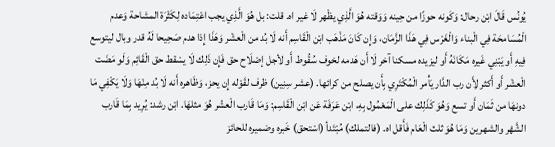يُونُس قَالَ ابْن رحال: وَكَونه حوزًا من حِينه وَوَقته هُوَ الَّذِي يظْهر لَا غير اه. قلت: بل هُوَ الَّذِي يجب اعْتِمَاده لِكَثْرَة المشاحة وَعدم الْمُسَامحَة فِي الْبناء وَالْغَرْس فِي هَذَا الزَّمَان، وَإِن كَانَ مَذْهَب ابْن الْقَاسِم أَنه لَا بُد من الْعشْر وَهَذَا إِذا هدم صَحِيحا لَهُ قدر وبال ليتوسع فِيهِ أَو يَبْنِي غَيره مَكَانَهُ أَو ليزيده مسكنا آخر لَا أَن هَدمه لخوف سُقُوط أَو لأجل إصْلَاح حق فَإِن ذَلِك لَا يسْقط حق الْقَائِم وَلَو مَضَت الْعشْر أَو أَكثر لِأَن رب الدَّار يَأْمر الْمُكْتَرِي بِأَن يصلح من كرائها. (عشر سِنِين) ظرف لقَوْله إِن يحز، وَظَاهره أَنه لَا بُد مِنْهَا وَلَا يَكْفِي مَا دونهَا من ثَمَان أَو تسع وَهُوَ كَذَلِك على الْمَعْمُول بِهِ، ابْن عَرَفَة عَن ابْن الْقَاسِم: وَمَا قَارب الْعشْر هُوَ مثلهَا. ابْن رشد: يُرِيد بِمَا قَارب الشَّهْر والشهرين وَمَا هُوَ ثلث الْعَام فَأَقل اه. (فالتملك) مُبْتَدأ (اسْتحق) خَبره وضميره للحائز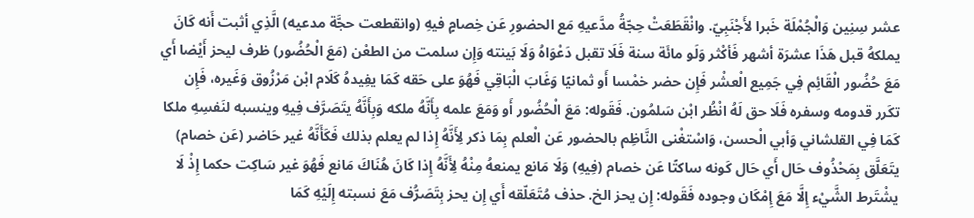عشر سِنِين وَالْجُمْلَة خَبرا لأَجْنَبِيّ. وانْقَطَعَتْ حِجّةُ مدَّعيهِ مَع الحضورِ عَن خِصامٍ فيهِ (وانقطعت حجَّة مدعيه) الَّذِي أثبت أَنه كَانَ يملكهُ قبل هَذَا عشرَة أشهر فَأكْثر وَلَو مائَة سنة فَلَا تقبل دَعْوَاهُ وَلَا بَينته وَإِن سلمت من الطعْن (مَعَ الْحُضُور) ظرف ليحز أَيْضا أَي مَعَ حُضُور الْقَائِم فِي جَمِيع الْعشْر فَإِن حضر خمْسا أَو ثمانيًا وَغَابَ الْبَاقِي فَهُوَ على حَقه كَمَا يفِيدهُ كَلَام ابْن مَرْزُوق وَغَيره، فَإِن تكَرر قدومه وسفره فَلَا حق لَهُ انْظُر ابْن سَلمُون. فَقَوله: مَعَ الْحُضُور أَو وَمَعَ علمه بِأَنَّهُ ملكه وَبِأَنَّهُ يتَصَرَّف فِيهِ وينسبه لنَفسِهِ ملكا كَمَا فِي القلشاني وَأبي الْحسن، وَاسْتغْنى النَّاظِم بالحضور عَن الْعلم بِمَا ذكر لِأَنَّهُ إِذا لم يعلم بذلك فَكَأَنَّهُ غير حَاضر (عَن خصام) يتَعَلَّق بِمَحْذُوف حَال أَي حَال كَونه ساكتًا عَن خصام (فِيهِ) وَلَا مَانع يمنعهُ مِنْهُ لِأَنَّهُ إِذا كَانَ هُنَاكَ مَانع فَهُوَ غير سَاكِت حكما إِذْ لَا يشْتَرط الشَّيْء إِلَّا مَعَ إِمْكَان وجوده فَقَوله: إِن يحز الخ. حذف مُتَعَلّقه أَي إِن يحز بِتَصَرُّف مَعَ نسبته إِلَيْهِ كَمَا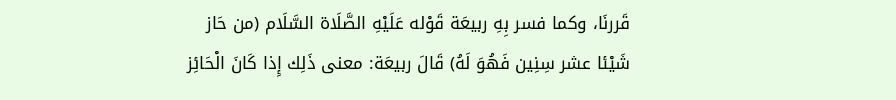قَررنَا، وكما فسر بِهِ ربيعَة قَوْله عَلَيْهِ الصَّلَاة السَّلَام (من حَاز شَيْئا عشر سِنِين فَهُوَ لَهُ) قَالَ ربيعَة: معنى ذَلِك إِذا كَانَ الْحَائِز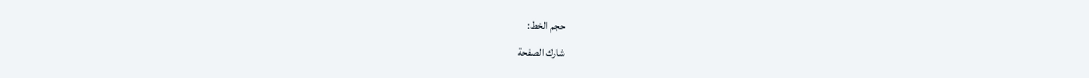حجم الخط:
شارك الصفحة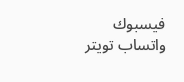فيسبوك واتساب تويتر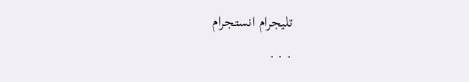تليجرام انستجرام
. . .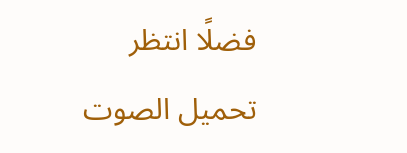فضلًا انتظر تحميل الصوت